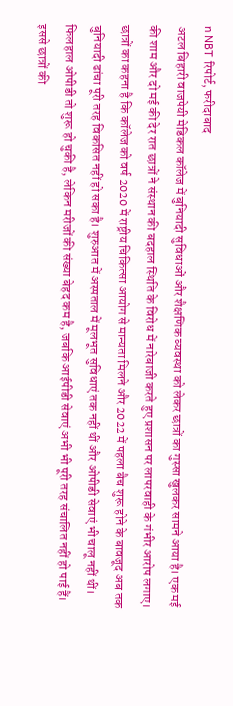n NBT रिपोर्ट, फरीदाबाद
अटल बिहारी वाजपेयी मेडिकल कॉलेज में बुनियादी सुविधाओं और शैक्षणिक व्यवस्था को लेकर छात्रों का गुस्सा खुलकर सामने आया है। एक मई की शाम और दो मई की देर रात छात्रों ने संस्थान की बदहाल स्थिति के विरोध में नारेबाजी करते हुए प्रशासन पर लापरवाही के गंभीर आरोप लगाए। छात्रों का कहना है कि कॉलेज को वर्ष 2020 में राष्ट्रीय चिकित्सा आयोग से मान्यता मिलने और 2022 में पहला बैच शुरू होने के बावजूद अब तक बुनियादी ढांचा पूरी तरह विकसित नहीं हो सका है। शुरुआत में अस्पताल में मूलभूत सुविधाएं तक नहीं थीं और ओपीडी सेवाएं भी चालू नहीं थीं। फिलहाल ओपीडी तो शुरू हो चुकी है, लेकिन मरीजों की संख्या बेहद कम है, जबकि आईपीडी सेवाएं अभी भी पूरी तरह संचालित नहीं हो पाई हैं। इससे छात्रों की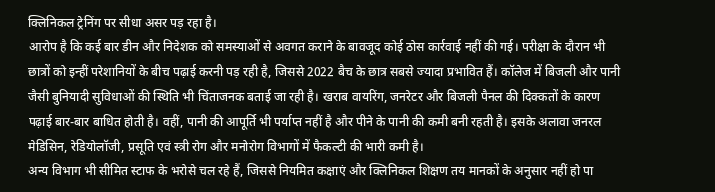क्लिनिकल ट्रेनिंग पर सीधा असर पड़ रहा है।
आरोप है कि कई बार डीन और निदेशक को समस्याओं से अवगत कराने के बावजूद कोई ठोस कार्रवाई नहीं की गई। परीक्षा के दौरान भी छात्रों को इन्हीं परेशानियों के बीच पढ़ाई करनी पड़ रही है, जिससे 2022 बैच के छात्र सबसे ज्यादा प्रभावित हैं। कॉलेज में बिजली और पानी जैसी बुनियादी सुविधाओं की स्थिति भी चिंताजनक बताई जा रही है। खराब वायरिंग, जनरेटर और बिजली पैनल की दिक्कतों के कारण पढ़ाई बार-बार बाधित होती है। वहीं, पानी की आपूर्ति भी पर्याप्त नहीं है और पीने के पानी की कमी बनी रहती है। इसके अलावा जनरल मेडिसिन, रेडियोलॉजी, प्रसूति एवं स्त्री रोग और मनोरोग विभागों में फैकल्टी की भारी कमी है।
अन्य विभाग भी सीमित स्टाफ के भरोसे चल रहे हैं, जिससे नियमित कक्षाएं और क्लिनिकल शिक्षण तय मानकों के अनुसार नहीं हो पा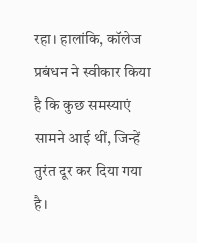रहा। हालांकि, कॉलेज प्रबंधन ने स्वीकार किया है कि कुछ समस्याएं सामने आई थीं, जिन्हें तुरंत दूर कर दिया गया है।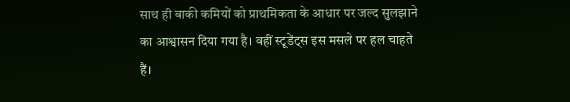साथ ही बाकी कमियों को प्राथमिकता के आधार पर जल्द सुलझाने का आश्वासन दिया गया है। वहीं स्टूडेंट्स इस मसले पर हल चाहते हैं।